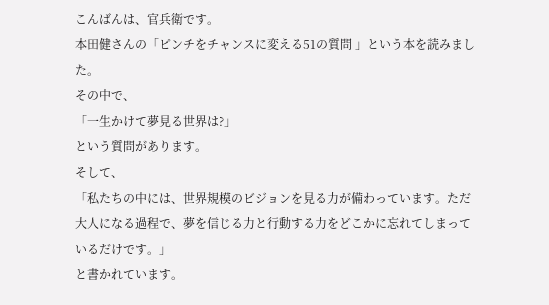こんばんは、官兵衛です。
本田健さんの「ピンチをチャンスに変える51の質問 」という本を読みました。
その中で、
「一生かけて夢見る世界は?」
という質問があります。
そして、
「私たちの中には、世界規模のビジョンを見る力が備わっています。ただ大人になる過程で、夢を信じる力と行動する力をどこかに忘れてしまっているだけです。」
と書かれています。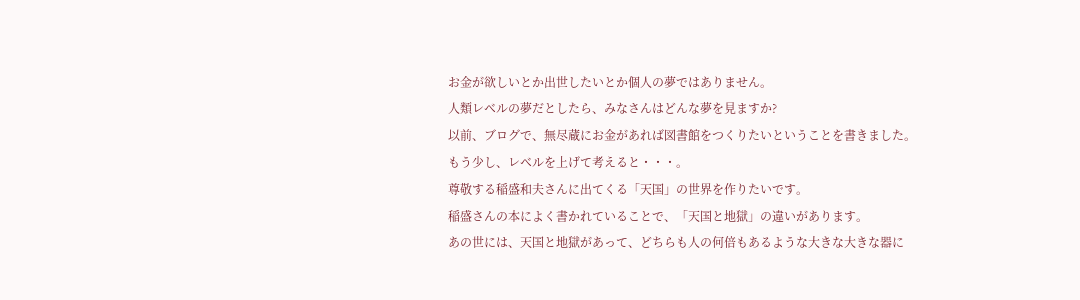お金が欲しいとか出世したいとか個人の夢ではありません。
人類レベルの夢だとしたら、みなさんはどんな夢を見ますか?
以前、ブログで、無尽蔵にお金があれば図書館をつくりたいということを書きました。
もう少し、レベルを上げて考えると・・・。
尊敬する稲盛和夫さんに出てくる「天国」の世界を作りたいです。
稲盛さんの本によく書かれていることで、「天国と地獄」の違いがあります。
あの世には、天国と地獄があって、どちらも人の何倍もあるような大きな大きな器に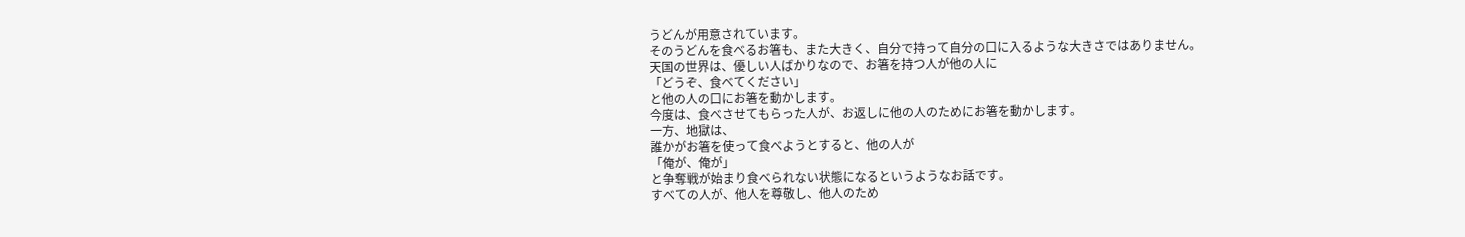うどんが用意されています。
そのうどんを食べるお箸も、また大きく、自分で持って自分の口に入るような大きさではありません。
天国の世界は、優しい人ばかりなので、お箸を持つ人が他の人に
「どうぞ、食べてください」
と他の人の口にお箸を動かします。
今度は、食べさせてもらった人が、お返しに他の人のためにお箸を動かします。
一方、地獄は、
誰かがお箸を使って食べようとすると、他の人が
「俺が、俺が」
と争奪戦が始まり食べられない状態になるというようなお話です。
すべての人が、他人を尊敬し、他人のため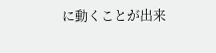に動くことが出来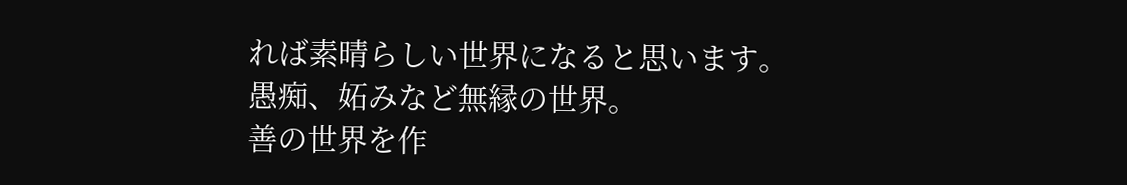れば素晴らしい世界になると思います。
愚痴、妬みなど無縁の世界。
善の世界を作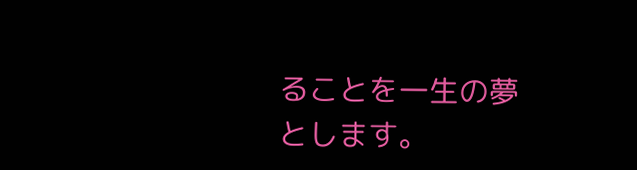ることを一生の夢とします。